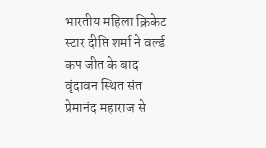भारतीय महिला क्रिकेट स्टार दीप्ति शर्मा ने वर्ल्ड कप जीत के बाद वृंदावन स्थित संत प्रेमानंद महाराज से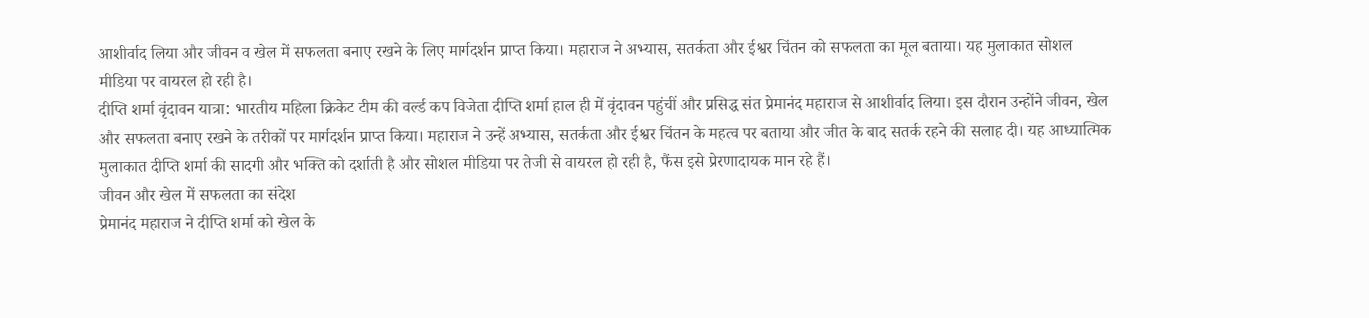आशीर्वाद लिया और जीवन व खेल में सफलता बनाए रखने के लिए मार्गदर्शन प्राप्त किया। महाराज ने अभ्यास, सतर्कता और ईश्वर चिंतन को सफलता का मूल बताया। यह मुलाकात सोशल मीडिया पर वायरल हो रही है।
दीप्ति शर्मा वृंदावन यात्रा: भारतीय महिला क्रिकेट टीम की वर्ल्ड कप विजेता दीप्ति शर्मा हाल ही में वृंदावन पहुंचीं और प्रसिद्ध संत प्रेमानंद महाराज से आशीर्वाद लिया। इस दौरान उन्होंने जीवन, खेल और सफलता बनाए रखने के तरीकों पर मार्गदर्शन प्राप्त किया। महाराज ने उन्हें अभ्यास, सतर्कता और ईश्वर चिंतन के महत्व पर बताया और जीत के बाद सतर्क रहने की सलाह दी। यह आध्यात्मिक मुलाकात दीप्ति शर्मा की सादगी और भक्ति को दर्शाती है और सोशल मीडिया पर तेजी से वायरल हो रही है, फैंस इसे प्रेरणादायक मान रहे हैं।
जीवन और खेल में सफलता का संदेश
प्रेमानंद महाराज ने दीप्ति शर्मा को खेल के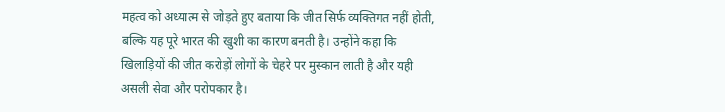महत्व को अध्यात्म से जोड़ते हुए बताया कि जीत सिर्फ व्यक्तिगत नहीं होती, बल्कि यह पूरे भारत की खुशी का कारण बनती है। उन्होंने कहा कि खिलाड़ियों की जीत करोड़ों लोगों के चेहरे पर मुस्कान लाती है और यही असली सेवा और परोपकार है।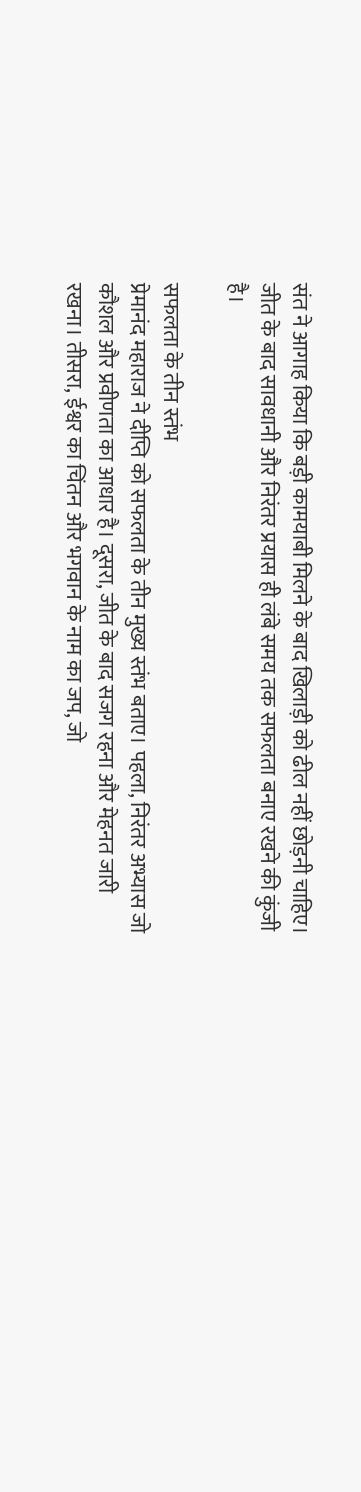संत ने आगाह किया कि बड़ी कामयाबी मिलने के बाद खिलाड़ी को ढील नहीं छोड़नी चाहिए। जीत के बाद सावधानी और निरंतर प्रयास ही लंबे समय तक सफलता बनाए रखने की कुंजी है।

सफलता के तीन स्तंभ
प्रेमानंद महाराज ने दीप्ति को सफलता के तीन मुख्य स्तंभ बताए। पहला, निरंतर अभ्यास जो कौशल और प्रवीणता का आधार है। दूसरा, जीत के बाद सजग रहना और मेहनत जारी रखना। तीसरा, ईश्वर का चिंतन और भगवान के नाम का जप, जो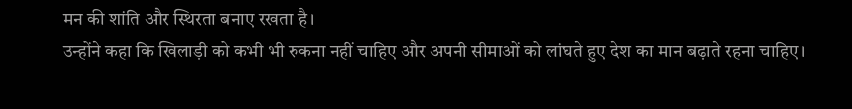मन की शांति और स्थिरता बनाए रखता है।
उन्होंने कहा कि खिलाड़ी को कभी भी रुकना नहीं चाहिए और अपनी सीमाओं को लांघते हुए देश का मान बढ़ाते रहना चाहिए।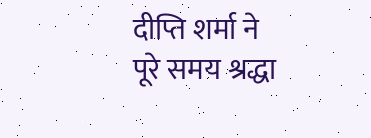दीप्ति शर्मा ने पूरे समय श्रद्धा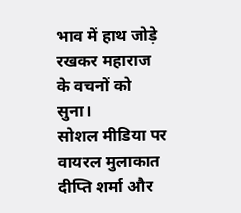भाव में हाथ जोड़े रखकर महाराज के वचनों को सुना।
सोशल मीडिया पर वायरल मुलाकात
दीप्ति शर्मा और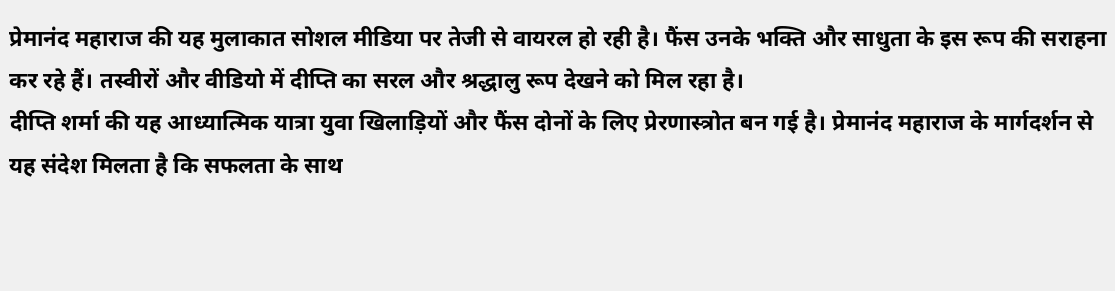प्रेमानंद महाराज की यह मुलाकात सोशल मीडिया पर तेजी से वायरल हो रही है। फैंस उनके भक्ति और साधुता के इस रूप की सराहना कर रहे हैं। तस्वीरों और वीडियो में दीप्ति का सरल और श्रद्धालु रूप देखने को मिल रहा है।
दीप्ति शर्मा की यह आध्यात्मिक यात्रा युवा खिलाड़ियों और फैंस दोनों के लिए प्रेरणास्त्रोत बन गई है। प्रेमानंद महाराज के मार्गदर्शन से यह संदेश मिलता है कि सफलता के साथ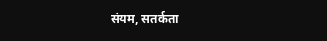संयम, सतर्कता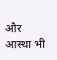और आस्था भी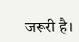जरूरी है।